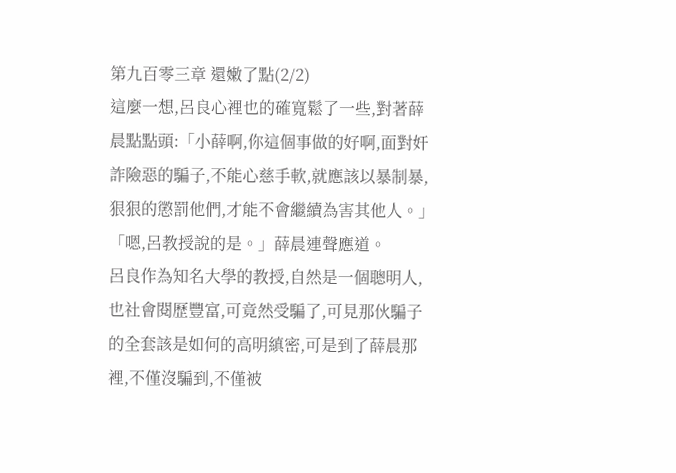第九百零三章 還嫩了點(2/2)
這麼一想,呂良心裡也的確寬鬆了一些,對著薛晨點點頭:「小薛啊,你這個事做的好啊,面對奸詐險惡的騙子,不能心慈手軟,就應該以暴制暴,狠狠的懲罰他們,才能不會繼續為害其他人。」
「嗯,呂教授說的是。」薛晨連聲應道。
呂良作為知名大學的教授,自然是一個聰明人,也社會閱歷豐富,可竟然受騙了,可見那伙騙子的全套該是如何的高明縝密,可是到了薛晨那裡,不僅沒騙到,不僅被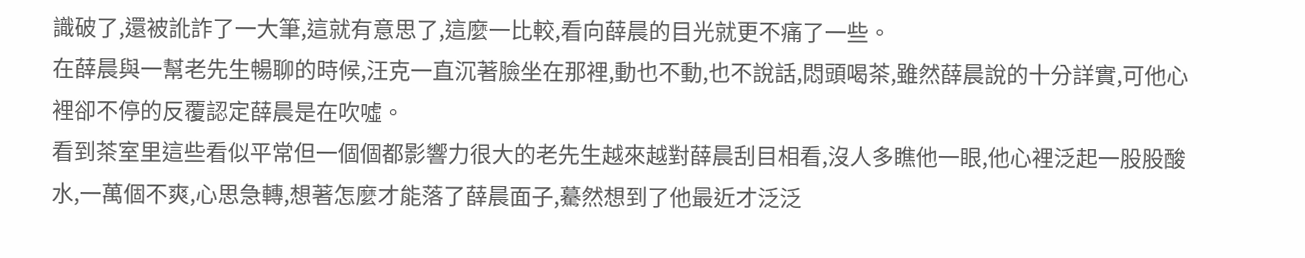識破了,還被訛詐了一大筆,這就有意思了,這麼一比較,看向薛晨的目光就更不痛了一些。
在薛晨與一幫老先生暢聊的時候,汪克一直沉著臉坐在那裡,動也不動,也不說話,悶頭喝茶,雖然薛晨說的十分詳實,可他心裡卻不停的反覆認定薛晨是在吹噓。
看到茶室里這些看似平常但一個個都影響力很大的老先生越來越對薛晨刮目相看,沒人多瞧他一眼,他心裡泛起一股股酸水,一萬個不爽,心思急轉,想著怎麼才能落了薛晨面子,驀然想到了他最近才泛泛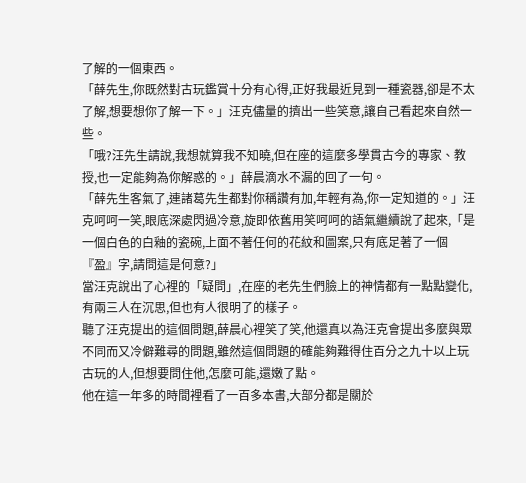了解的一個東西。
「薛先生,你既然對古玩鑑賞十分有心得,正好我最近見到一種瓷器,卻是不太了解,想要想你了解一下。」汪克儘量的擠出一些笑意,讓自己看起來自然一些。
「哦?汪先生請說,我想就算我不知曉,但在座的這麼多學貫古今的專家、教授,也一定能夠為你解惑的。」薛晨滴水不漏的回了一句。
「薛先生客氣了,連諸葛先生都對你稱讚有加,年輕有為,你一定知道的。」汪克呵呵一笑,眼底深處閃過冷意,旋即依舊用笑呵呵的語氣繼續說了起來,「是一個白色的白釉的瓷碗,上面不著任何的花紋和圖案,只有底足著了一個『盈』字,請問這是何意?」
當汪克說出了心裡的「疑問」,在座的老先生們臉上的神情都有一點點變化,有兩三人在沉思,但也有人很明了的樣子。
聽了汪克提出的這個問題,薛晨心裡笑了笑,他還真以為汪克會提出多麼與眾不同而又冷僻難尋的問題,雖然這個問題的確能夠難得住百分之九十以上玩古玩的人,但想要問住他,怎麼可能,還嫩了點。
他在這一年多的時間裡看了一百多本書,大部分都是關於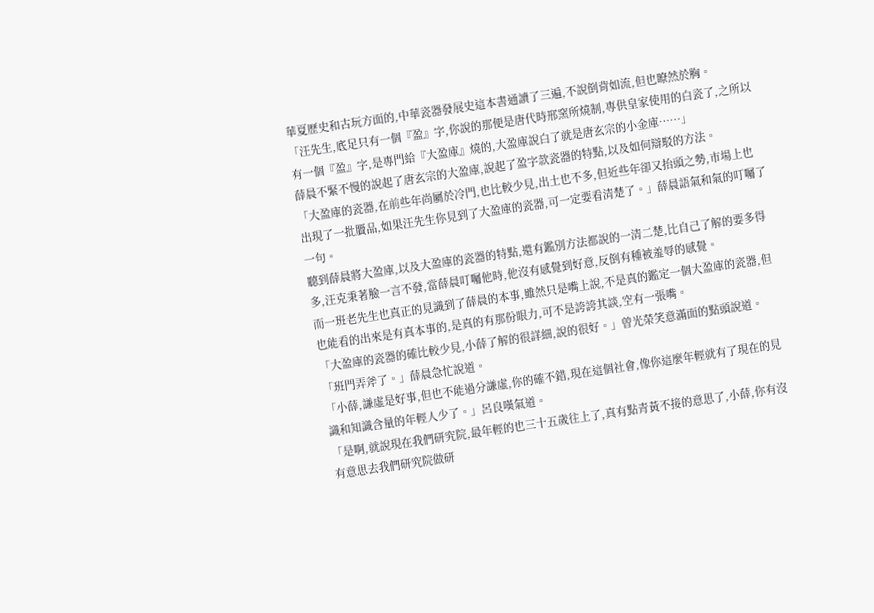華夏歷史和古玩方面的,中華瓷器發展史這本書通讀了三遍,不說倒背如流,但也瞭然於胸。
「汪先生,底足只有一個『盈』字,你說的那便是唐代時邢窯所燒制,專供皇家使用的白瓷了,之所以有一個『盈』字,是專門給『大盈庫』燒的,大盈庫說白了就是唐玄宗的小金庫……」
薛晨不緊不慢的說起了唐玄宗的大盈庫,說起了盈字款瓷器的特點,以及如何辯駁的方法。
「大盈庫的瓷器,在前些年尚屬於冷門,也比較少見,出土也不多,但近些年卻又抬頭之勢,市場上也出現了一批贗品,如果汪先生你見到了大盈庫的瓷器,可一定要看清楚了。」薛晨語氣和氣的叮囑了一句。
聽到薛晨將大盈庫,以及大盈庫的瓷器的特點,還有鑑別方法都說的一清二楚,比自己了解的要多得多,汪克秉著臉一言不發,當薛晨叮囑他時,他沒有感覺到好意,反倒有種被羞辱的感覺。
而一班老先生也真正的見識到了薛晨的本事,雖然只是嘴上說,不是真的鑑定一個大盈庫的瓷器,但也能看的出來是有真本事的,是真的有那份眼力,可不是誇誇其談,空有一張嘴。
「大盈庫的瓷器的確比較少見,小薛了解的很詳細,說的很好。」曾光榮笑意滿面的點頭說道。
「班門弄斧了。」薛晨急忙說道。
「小薛,謙虛是好事,但也不能過分謙虛,你的確不錯,現在這個社會,像你這麼年輕就有了現在的見識和知識含量的年輕人少了。」呂良嘆氣道。
「是啊,就說現在我們研究院,最年輕的也三十五歲往上了,真有點青黃不接的意思了,小薛,你有沒有意思去我們研究院做研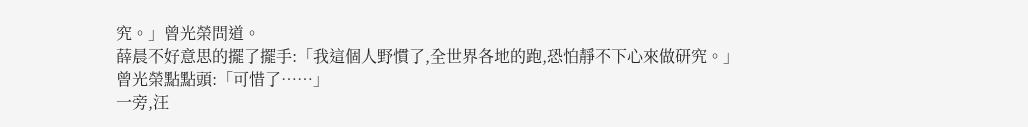究。」曾光榮問道。
薛晨不好意思的擺了擺手:「我這個人野慣了,全世界各地的跑,恐怕靜不下心來做研究。」
曾光榮點點頭:「可惜了……」
一旁,汪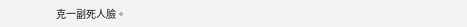克一副死人臉。